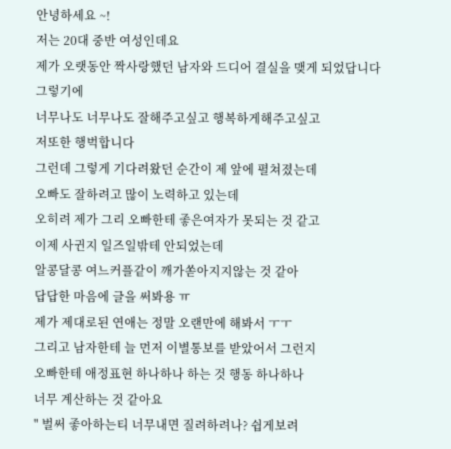안녕하세요 ~!
저는 20대 중반 여성인데요
제가 오랫동안 짝사랑했던 남자와 드디어 결실을 맺게 되었답니다
그렇기에
너무나도 너무나도 잘해주고싶고 행복하게해주고싶고
저또한 행벅합니다
그런데 그렇게 기다려왔던 순간이 제 앞에 펼쳐졌는데
오빠도 잘하려고 많이 노력하고 있는데
오히려 제가 그리 오빠한테 좋은여자가 못되는 것 같고
이제 사귄지 일즈일밖테 안되었는데
알콩달콩 여느커플같이 깨가쏟아지지않는 것 같아
답답한 마음에 글을 써봐용 ㅠ
제가 제대로된 연애는 정말 오랜만에 해봐서 ㅜㅜ
그리고 남자한테 늘 먼저 이별통보를 받았어서 그런지
오빠한테 애정표현 하나하나 하는 것 행동 하나하나
너무 계산하는 것 같아요
" 벌써 좋아하는티 너무내면 질려하려나? 쉽게보려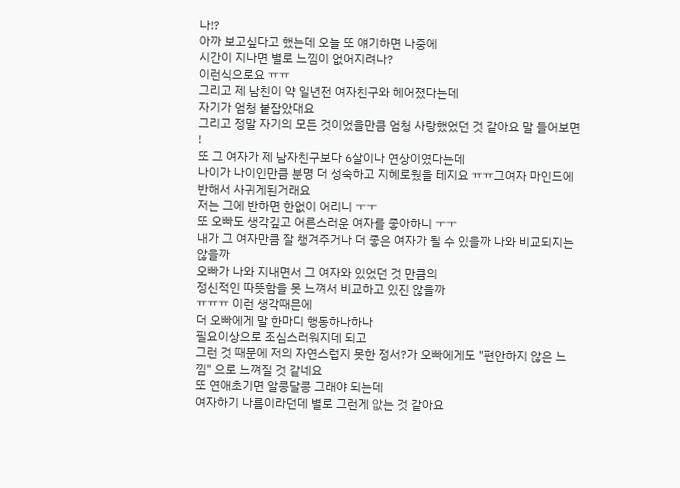나!?
아까 보고싶다고 했는데 오늘 또 얘기하면 나중에
시간이 지나면 별로 느낌이 없어지려나?
이런식으로요 ㅠㅠ
그리고 제 남친이 약 일년전 여자친구와 헤어졌다는데
자기가 엄청 붙잡았대요
그리고 정말 자기의 모든 것이었을만큼 엄청 사랑했었던 것 같아요 말 들어보면 !
또 그 여자가 제 남자친구보다 6살이나 연상이였다는데
나이가 나이인만큼 분명 더 성숙하고 지혜로웠을 테지요 ㅠㅠ그여자 마인드에 반해서 사귀게된거래요
저는 그에 반하면 한없이 어리니 ㅜㅜ
또 오빠도 생각깊고 어른스러운 여자를 좋아하니 ㅜㅜ
내가 그 여자만큼 잘 챙겨주거나 더 좋은 여자가 될 수 있을까 나와 비교되지는 않을까
오빠가 나와 지내면서 그 여자와 있었던 것 만큼의
정신적인 따뜻함을 못 느껴서 비교하고 있진 않을까
ㅠㅠㅠ 이런 생각때믄에
더 오빠에게 말 한마디 행동하나하나
필요이상으로 조심스러워지데 되고
그런 것 때문에 저의 자연스럽지 못한 정서?가 오빠에게도 "편안하지 않은 느낌" 으로 느껴질 것 같네요
또 연애초기면 알콩달콩 그래야 되는데
여자하기 나름이라던데 별로 그런게 앖는 것 같아요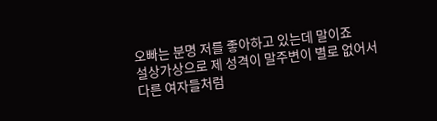오빠는 분명 저를 좋아하고 있는데 말이죠
설상가상으로 제 성격이 말주변이 별로 없어서
다른 여자들처럼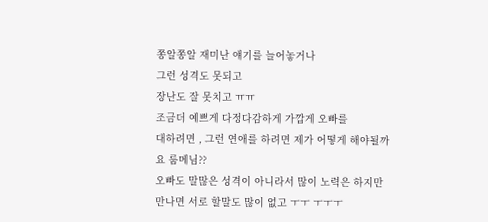쫑알쫑알 재미난 얘기를 늘어놓거나
그런 성격도 못되고
장난도 잘 못치고 ㅠㅠ
조금더 예쁘게 다정다감하게 가깝게 오빠를
대하려면 , 그런 연애를 하려면 제가 어떻게 해야될까요 룸메님??
오빠도 말많은 성격이 아니라서 많이 노력은 하지만
만나면 서로 할말도 많이 없고 ㅜㅜ ㅜㅜㅜ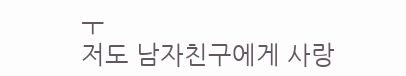ㅜ
저도 남자친구에게 사랑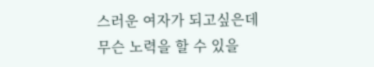스러운 여자가 되고싶은데
무슨 노력을 할 수 있을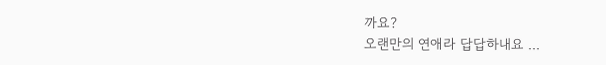까요?
오랜만의 연애라 답답하내요 ...